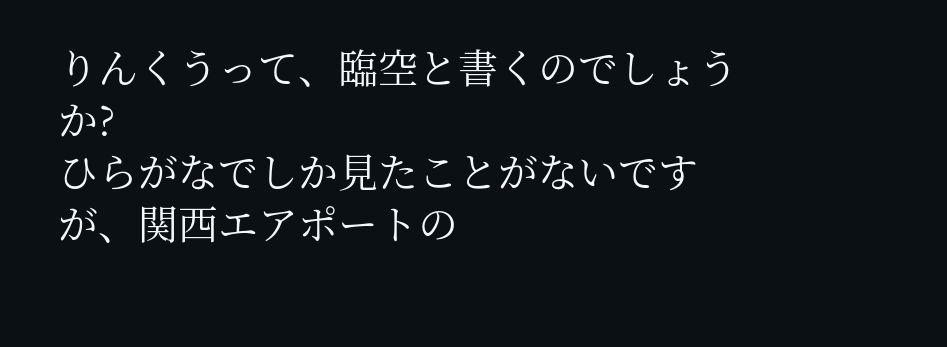りんくうって、臨空と書くのでしょうか?
ひらがなでしか見たことがないですが、関西エアポートの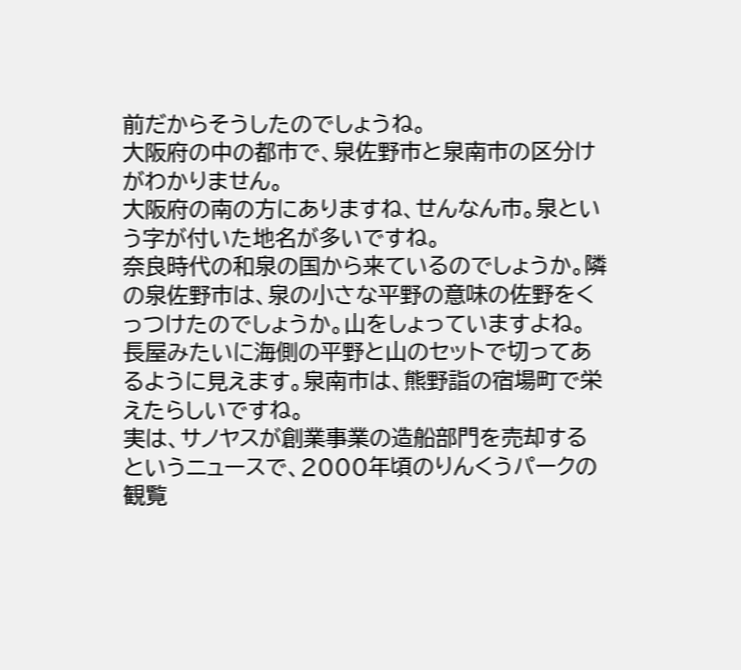前だからそうしたのでしょうね。
大阪府の中の都市で、泉佐野市と泉南市の区分けがわかりません。
大阪府の南の方にありますね、せんなん市。泉という字が付いた地名が多いですね。
奈良時代の和泉の国から来ているのでしょうか。隣の泉佐野市は、泉の小さな平野の意味の佐野をくっつけたのでしょうか。山をしょっていますよね。長屋みたいに海側の平野と山のセットで切ってあるように見えます。泉南市は、熊野詣の宿場町で栄えたらしいですね。
実は、サノヤスが創業事業の造船部門を売却するというニュースで、2000年頃のりんくうパークの観覧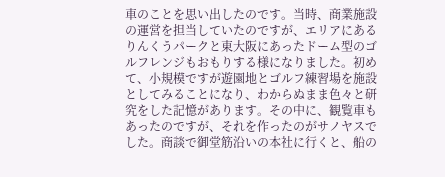車のことを思い出したのです。当時、商業施設の運営を担当していたのですが、エリアにあるりんくうパークと東大阪にあったドーム型のゴルフレンジもおもりする様になりました。初めて、小規模ですが遊園地とゴルフ練習場を施設としてみることになり、わからぬまま色々と研究をした記憶があります。その中に、観覧車もあったのですが、それを作ったのがサノヤスでした。商談で御堂筋沿いの本社に行くと、船の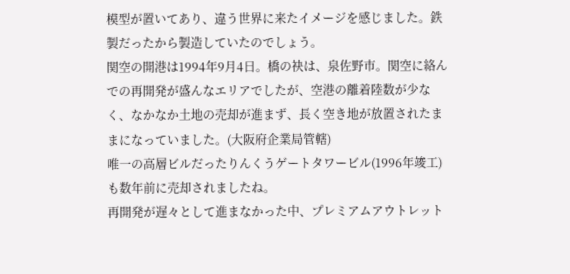模型が置いてあり、違う世界に来たイメージを感じました。鉄製だったから製造していたのでしょう。
関空の開港は1994年9月4日。橋の袂は、泉佐野市。関空に絡んでの再開発が盛んなエリアでしたが、空港の離着陸数が少なく、なかなか土地の売却が進まず、長く空き地が放置されたままになっていました。(大阪府企業局管轄)
唯一の高層ビルだったりんくうゲートタワービル(1996年竣工)も数年前に売却されましたね。
再開発が遅々として進まなかった中、プレミアムアウトレット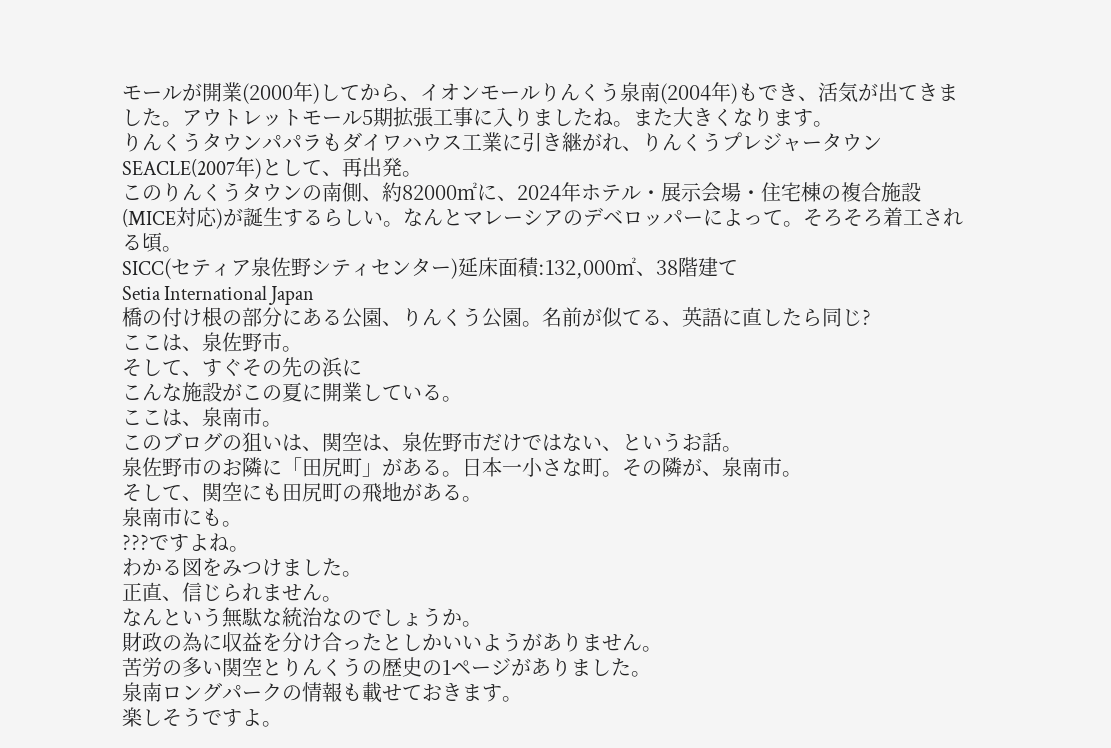モールが開業(2000年)してから、イオンモールりんくう泉南(2004年)もでき、活気が出てきました。アウトレットモール5期拡張工事に入りましたね。また大きくなります。
りんくうタウンパパラもダイワハウス工業に引き継がれ、りんくうプレジャータウンSEACLE(2007年)として、再出発。
このりんくうタウンの南側、約82000㎡に、2024年ホテル・展示会場・住宅棟の複合施設(MICE対応)が誕生するらしい。なんとマレーシアのデベロッパーによって。そろそろ着工される頃。
SICC(セティア泉佐野シティセンター)延床面積:132,000㎡、38階建て
Setia International Japan
橋の付け根の部分にある公園、りんくう公園。名前が似てる、英語に直したら同じ?
ここは、泉佐野市。
そして、すぐその先の浜に
こんな施設がこの夏に開業している。
ここは、泉南市。
このブログの狙いは、関空は、泉佐野市だけではない、というお話。
泉佐野市のお隣に「田尻町」がある。日本一小さな町。その隣が、泉南市。
そして、関空にも田尻町の飛地がある。
泉南市にも。
???ですよね。
わかる図をみつけました。
正直、信じられません。
なんという無駄な統治なのでしょうか。
財政の為に収益を分け合ったとしかいいようがありません。
苦労の多い関空とりんくうの歴史の1ページがありました。
泉南ロングパークの情報も載せておきます。
楽しそうですよ。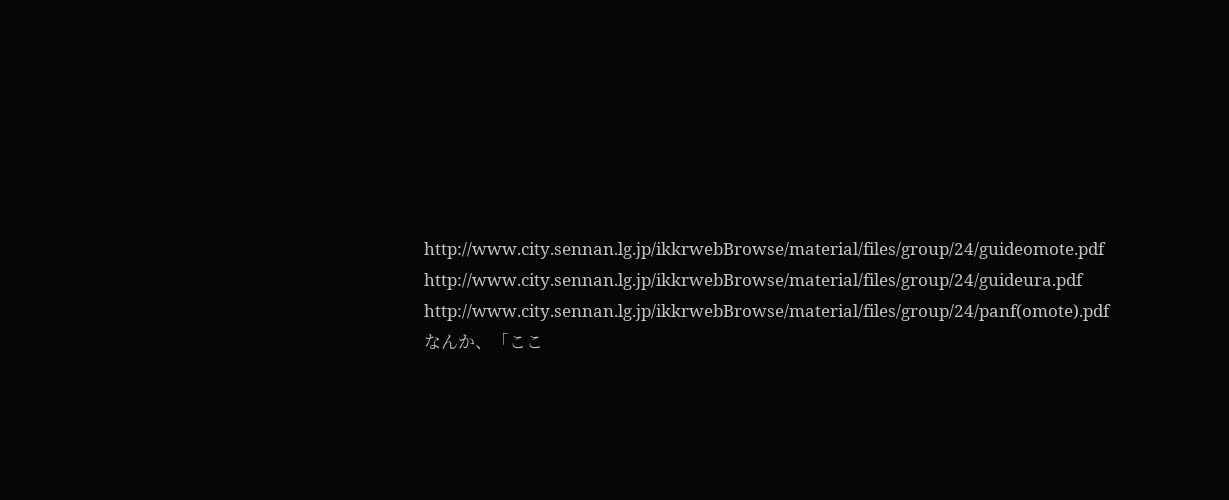http://www.city.sennan.lg.jp/ikkrwebBrowse/material/files/group/24/guideomote.pdf
http://www.city.sennan.lg.jp/ikkrwebBrowse/material/files/group/24/guideura.pdf
http://www.city.sennan.lg.jp/ikkrwebBrowse/material/files/group/24/panf(omote).pdf
なんか、「ここ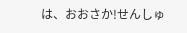は、おおさか!せんしゅ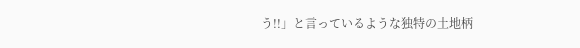う!!」と言っているような独特の土地柄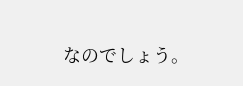なのでしょう。